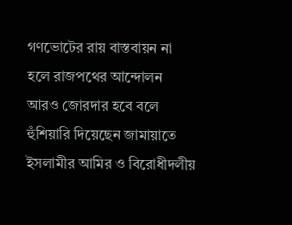গণভোটের রায় বাস্তবায়ন না হলে রাজপথের আন্দোলন আরও জোরদার হবে বলে হুঁশিয়ারি দিয়েছেন জামায়াতে ইসলামীর আমির ও বিরোধীদলীয়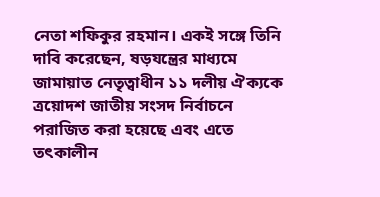নেতা শফিকুর রহমান। একই সঙ্গে তিনি দাবি করেছেন, ষড়যন্ত্রের মাধ্যমে জামায়াত নেতৃত্বাধীন ১১ দলীয় ঐক্যকে ত্রয়োদশ জাতীয় সংসদ নির্বাচনে পরাজিত করা হয়েছে এবং এতে তৎকালীন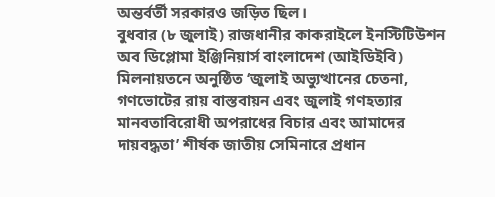অন্তর্বর্তী সরকারও জড়িত ছিল।
বুধবার (৮ জুলাই) রাজধানীর কাকরাইলে ইনস্টিটিউশন অব ডিপ্লোমা ইঞ্জিনিয়ার্স বাংলাদেশ (আইডিইবি) মিলনায়তনে অনুষ্ঠিত ‘জুলাই অভ্যুত্থানের চেতনা, গণভোটের রায় বাস্তবায়ন এবং জুলাই গণহত্যার মানবতাবিরোধী অপরাধের বিচার এবং আমাদের দায়বদ্ধতা’ শীর্ষক জাতীয় সেমিনারে প্রধান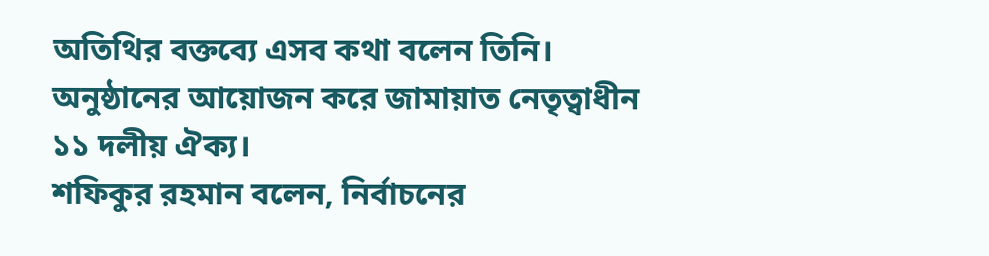অতিথির বক্তব্যে এসব কথা বলেন তিনি। অনুষ্ঠানের আয়োজন করে জামায়াত নেতৃত্বাধীন ১১ দলীয় ঐক্য।
শফিকুর রহমান বলেন, নির্বাচনের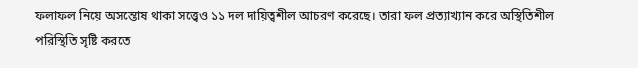ফলাফল নিয়ে অসন্তোষ থাকা সত্ত্বেও ১১ দল দায়িত্বশীল আচরণ করেছে। তারা ফল প্রত্যাখ্যান করে অস্থিতিশীল পরিস্থিতি সৃষ্টি করতে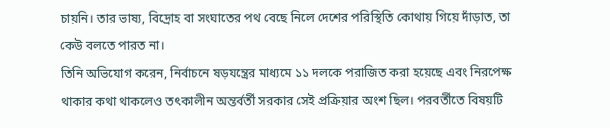চায়নি। তার ভাষ্য, বিদ্রোহ বা সংঘাতের পথ বেছে নিলে দেশের পরিস্থিতি কোথায় গিয়ে দাঁড়াত, তা কেউ বলতে পারত না।
তিনি অভিযোগ করেন, নির্বাচনে ষড়যন্ত্রের মাধ্যমে ১১ দলকে পরাজিত করা হয়েছে এবং নিরপেক্ষ থাকার কথা থাকলেও তৎকালীন অন্তর্বর্তী সরকার সেই প্রক্রিয়ার অংশ ছিল। পরবর্তীতে বিষয়টি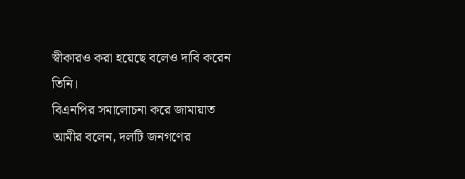স্বীকারও করা হয়েছে বলেও দাবি করেন তিনি।
বিএনপির সমালোচনা করে জামায়াত আমীর বলেন, দলটি জনগণের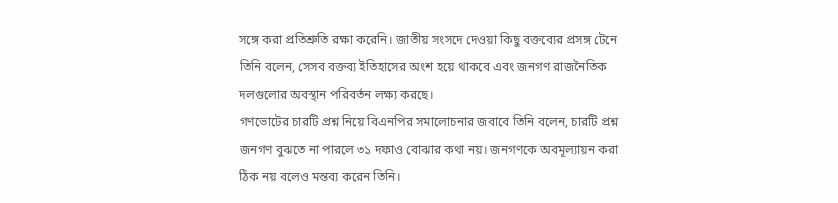সঙ্গে করা প্রতিশ্রুতি রক্ষা করেনি। জাতীয় সংসদে দেওয়া কিছু বক্তব্যের প্রসঙ্গ টেনে তিনি বলেন, সেসব বক্তব্য ইতিহাসের অংশ হয়ে থাকবে এবং জনগণ রাজনৈতিক দলগুলোর অবস্থান পরিবর্তন লক্ষ্য করছে।
গণভোটের চারটি প্রশ্ন নিয়ে বিএনপির সমালোচনার জবাবে তিনি বলেন, চারটি প্রশ্ন জনগণ বুঝতে না পারলে ৩১ দফাও বোঝার কথা নয়। জনগণকে অবমূল্যায়ন করা ঠিক নয় বলেও মন্তব্য করেন তিনি।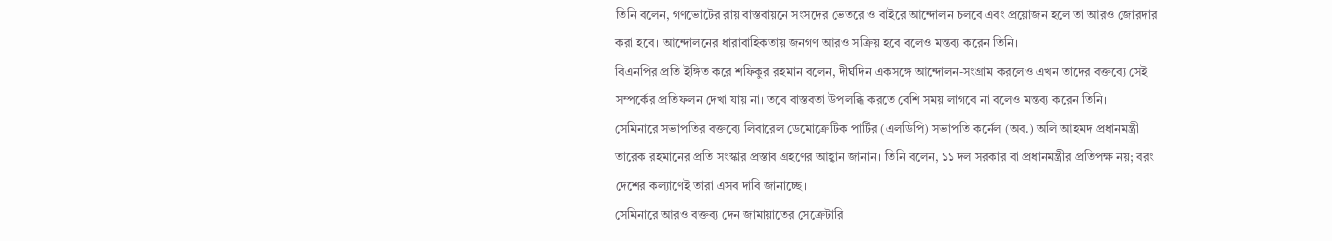তিনি বলেন, গণভোটের রায় বাস্তবায়নে সংসদের ভেতরে ও বাইরে আন্দোলন চলবে এবং প্রয়োজন হলে তা আরও জোরদার করা হবে। আন্দোলনের ধারাবাহিকতায় জনগণ আরও সক্রিয় হবে বলেও মন্তব্য করেন তিনি।
বিএনপির প্রতি ইঙ্গিত করে শফিকুর রহমান বলেন, দীর্ঘদিন একসঙ্গে আন্দোলন-সংগ্রাম করলেও এখন তাদের বক্তব্যে সেই সম্পর্কের প্রতিফলন দেখা যায় না। তবে বাস্তবতা উপলব্ধি করতে বেশি সময় লাগবে না বলেও মন্তব্য করেন তিনি।
সেমিনারে সভাপতির বক্তব্যে লিবারেল ডেমোক্রেটিক পার্টির (এলডিপি) সভাপতি কর্নেল (অব.) অলি আহমদ প্রধানমন্ত্রী তারেক রহমানের প্রতি সংস্কার প্রস্তাব গ্রহণের আহ্বান জানান। তিনি বলেন, ১১ দল সরকার বা প্রধানমন্ত্রীর প্রতিপক্ষ নয়; বরং দেশের কল্যাণেই তারা এসব দাবি জানাচ্ছে।
সেমিনারে আরও বক্তব্য দেন জামায়াতের সেক্রেটারি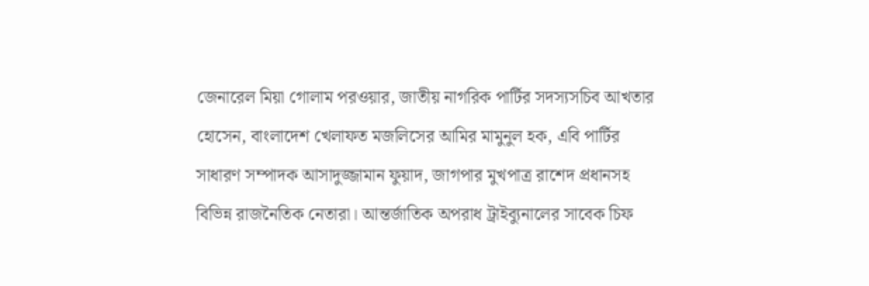জেনারেল মিয়া গোলাম পরওয়ার, জাতীয় নাগরিক পার্টির সদস্যসচিব আখতার হোসেন, বাংলাদেশ খেলাফত মজলিসের আমির মামুনুল হক, এবি পার্টির সাধারণ সম্পাদক আসাদুজ্জামান ফুয়াদ, জাগপার মুখপাত্র রাশেদ প্রধানসহ বিভিন্ন রাজনৈতিক নেতারা। আন্তর্জাতিক অপরাধ ট্রাইব্যুনালের সাবেক চিফ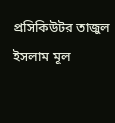প্রসিকিউটর তাজুল ইসলাম মূল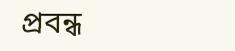প্রবন্ধ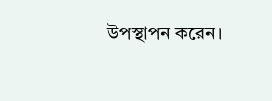উপস্থাপন করেন।